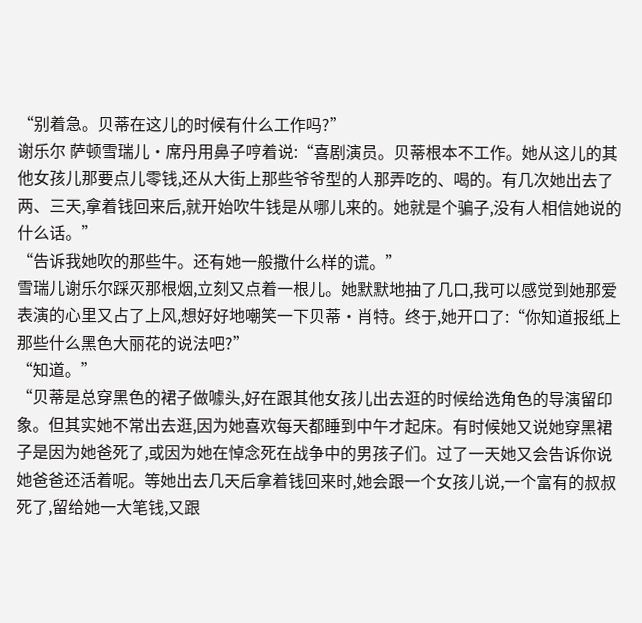“别着急。贝蒂在这儿的时候有什么工作吗?”
谢乐尔 萨顿雪瑞儿·席丹用鼻子哼着说:“喜剧演员。贝蒂根本不工作。她从这儿的其他女孩儿那要点儿零钱,还从大街上那些爷爷型的人那弄吃的、喝的。有几次她出去了两、三天,拿着钱回来后,就开始吹牛钱是从哪儿来的。她就是个骗子,没有人相信她说的什么话。”
“告诉我她吹的那些牛。还有她一般撒什么样的谎。”
雪瑞儿谢乐尔踩灭那根烟,立刻又点着一根儿。她默默地抽了几口,我可以感觉到她那爱表演的心里又占了上风,想好好地嘲笑一下贝蒂·肖特。终于,她开口了:“你知道报纸上那些什么黑色大丽花的说法吧?”
“知道。”
“贝蒂是总穿黑色的裙子做噱头,好在跟其他女孩儿出去逛的时候给选角色的导演留印象。但其实她不常出去逛,因为她喜欢每天都睡到中午才起床。有时候她又说她穿黑裙子是因为她爸死了,或因为她在悼念死在战争中的男孩子们。过了一天她又会告诉你说她爸爸还活着呢。等她出去几天后拿着钱回来时,她会跟一个女孩儿说,一个富有的叔叔死了,留给她一大笔钱,又跟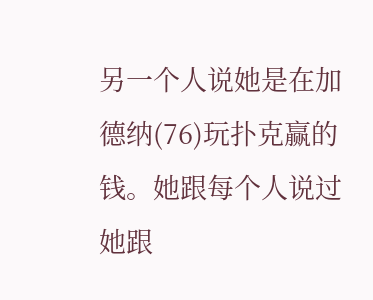另一个人说她是在加德纳(76)玩扑克赢的钱。她跟每个人说过她跟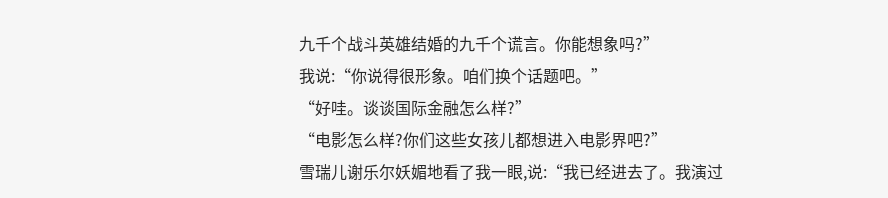九千个战斗英雄结婚的九千个谎言。你能想象吗?”
我说:“你说得很形象。咱们换个话题吧。”
“好哇。谈谈国际金融怎么样?”
“电影怎么样?你们这些女孩儿都想进入电影界吧?”
雪瑞儿谢乐尔妖媚地看了我一眼,说:“我已经进去了。我演过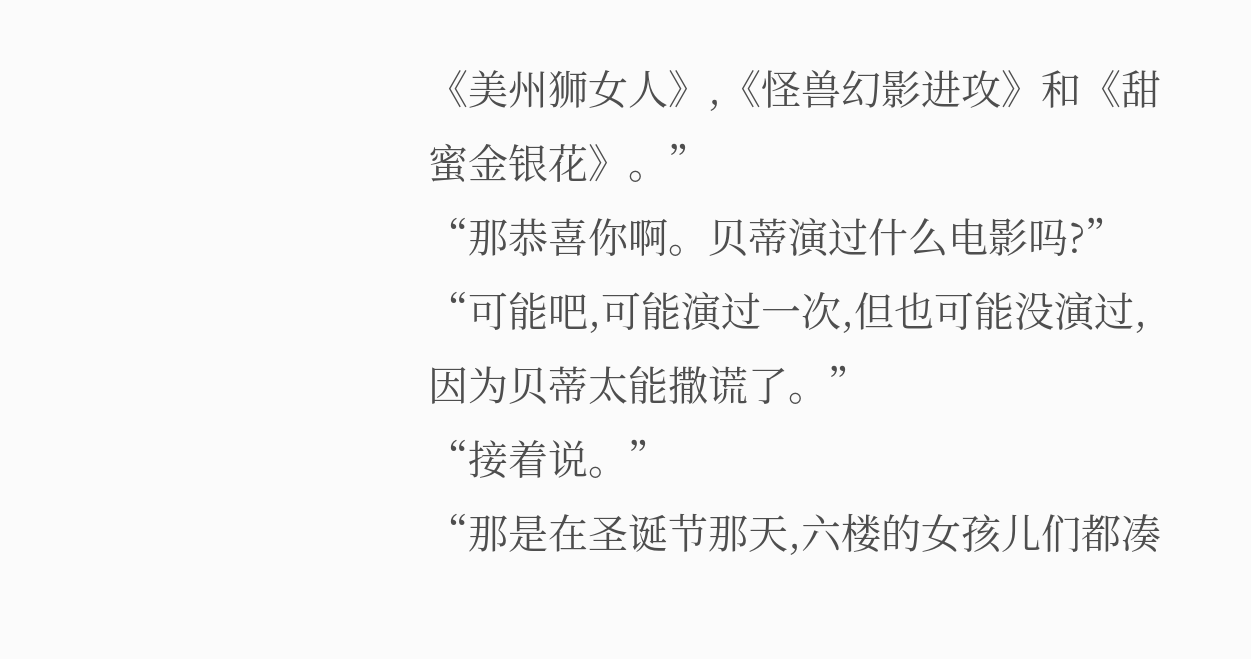《美州狮女人》,《怪兽幻影进攻》和《甜蜜金银花》。”
“那恭喜你啊。贝蒂演过什么电影吗?”
“可能吧,可能演过一次,但也可能没演过,因为贝蒂太能撒谎了。”
“接着说。”
“那是在圣诞节那天,六楼的女孩儿们都凑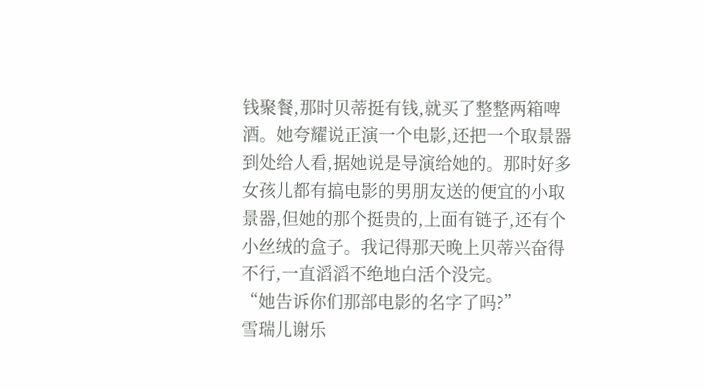钱聚餐,那时贝蒂挺有钱,就买了整整两箱啤酒。她夸耀说正演一个电影,还把一个取景器到处给人看,据她说是导演给她的。那时好多女孩儿都有搞电影的男朋友送的便宜的小取景器,但她的那个挺贵的,上面有链子,还有个小丝绒的盒子。我记得那天晚上贝蒂兴奋得不行,一直滔滔不绝地白活个没完。
“她告诉你们那部电影的名字了吗?”
雪瑞儿谢乐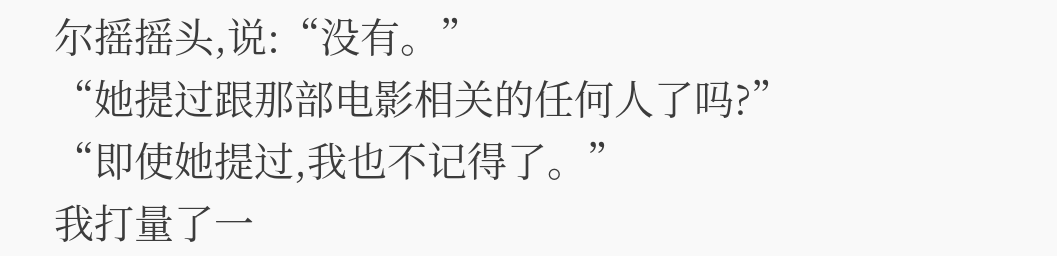尔摇摇头,说:“没有。”
“她提过跟那部电影相关的任何人了吗?”
“即使她提过,我也不记得了。”
我打量了一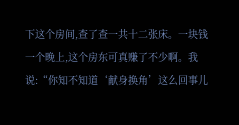下这个房间,查了查一共十二张床。一块钱一个晚上,这个房东可真赚了不少啊。我说:“你知不知道‘献身换角’这么回事儿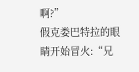啊?”
假克娄巴特拉的眼睛开始冒火:“兄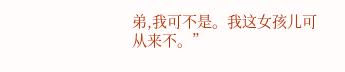弟,我可不是。我这女孩儿可从来不。”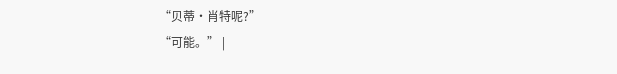“贝蒂·肖特呢?”
“可能。” |